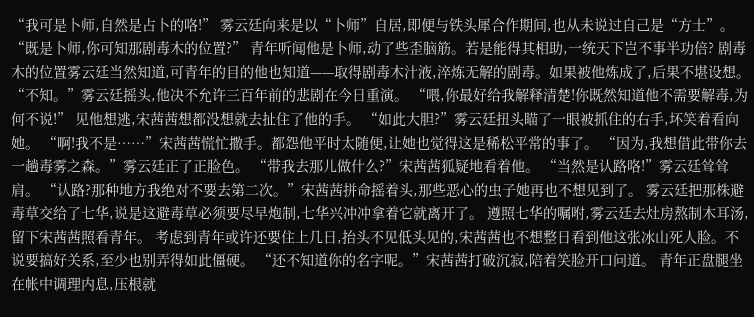“我可是卜师,自然是占卜的咯!” 雾云廷向来是以“卜师”自居,即便与铁头犀合作期间,也从未说过自己是“方士”。 “既是卜师,你可知那剧毒木的位置?” 青年听闻他是卜师,动了些歪脑筋。若是能得其相助,一统天下岂不事半功倍? 剧毒木的位置雾云廷当然知道,可青年的目的他也知道——取得剧毒木汁液,淬炼无解的剧毒。如果被他炼成了,后果不堪设想。 “不知。”雾云廷摇头,他决不允许三百年前的悲剧在今日重演。 “喂,你最好给我解释清楚!你既然知道他不需要解毒,为何不说!” 见他想逃,宋茜茜想都没想就去扯住了他的手。 “如此大胆?”雾云廷扭头瞄了一眼被抓住的右手,坏笑着看向她。 “啊!我不是……”宋茜茜慌忙撒手。都怨他平时太随便,让她也觉得这是稀松平常的事了。 “因为,我想借此带你去一趟毒雾之森。”雾云廷正了正脸色。 “带我去那儿做什么?”宋茜茜狐疑地看着他。 “当然是认路咯!”雾云廷耸耸肩。 “认路?那种地方我绝对不要去第二次。”宋茜茜拼命摇着头,那些恶心的虫子她再也不想见到了。 雾云廷把那株避毒草交给了七华,说是这避毒草必须要尽早炮制,七华兴冲冲拿着它就离开了。 遵照七华的嘱咐,雾云廷去灶房熬制木耳汤,留下宋茜茜照看青年。 考虑到青年或许还要住上几日,抬头不见低头见的,宋茜茜也不想整日看到他这张冰山死人脸。不说要搞好关系,至少也别弄得如此僵硬。 “还不知道你的名字呢。”宋茜茜打破沉寂,陪着笑脸开口问道。 青年正盘腿坐在帐中调理内息,压根就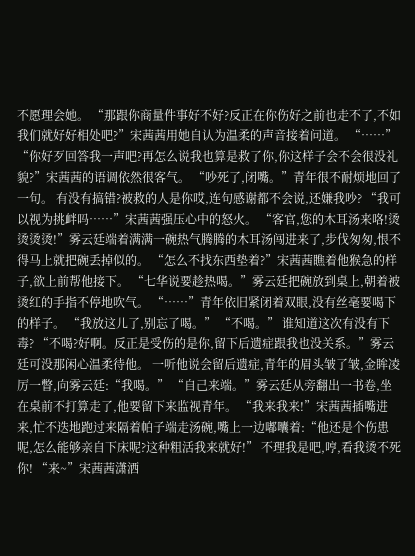不愿理会她。 “那跟你商量件事好不好?反正在你伤好之前也走不了,不如我们就好好相处吧?”宋茜茜用她自认为温柔的声音接着问道。 “……” “你好歹回答我一声吧?再怎么说我也算是救了你,你这样子会不会很没礼貌?”宋茜茜的语调依然很客气。 “吵死了,闭嘴。”青年很不耐烦地回了一句。 有没有搞错?被救的人是你哎,连句感谢都不会说,还嫌我吵? “我可以视为挑衅吗……”宋茜茜强压心中的怒火。 “客官,您的木耳汤来咯!烫烫烫烫!”雾云廷端着满满一碗热气腾腾的木耳汤闯进来了,步伐匆匆,恨不得马上就把碗丢掉似的。 “怎么不找东西垫着?”宋茜茜瞧着他猴急的样子,欲上前帮他接下。 “七华说要趁热喝。”雾云廷把碗放到桌上,朝着被烫红的手指不停地吹气。 “……”青年依旧紧闭着双眼,没有丝毫要喝下的样子。 “我放这儿了,别忘了喝。” “不喝。” 谁知道这次有没有下毒? “不喝?好啊。反正是受伤的是你,留下后遗症跟我也没关系。”雾云廷可没那闲心温柔待他。 一听他说会留后遗症,青年的眉头皱了皱,金眸凌厉一瞥,向雾云廷:“我喝。” “自己来端。”雾云廷从旁翻出一书卷,坐在桌前不打算走了,他要留下来监视青年。 “我来我来!”宋茜茜插嘴进来,忙不迭地跑过来隔着帕子端走汤碗,嘴上一边嘟囔着:“他还是个伤患呢,怎么能够亲自下床呢?这种粗活我来就好!” 不理我是吧,哼,看我烫不死你! “来~”宋茜茜潇洒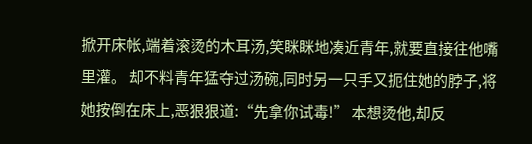掀开床帐,端着滚烫的木耳汤,笑眯眯地凑近青年,就要直接往他嘴里灌。 却不料青年猛夺过汤碗,同时另一只手又扼住她的脖子,将她按倒在床上,恶狠狠道:“先拿你试毒!” 本想烫他,却反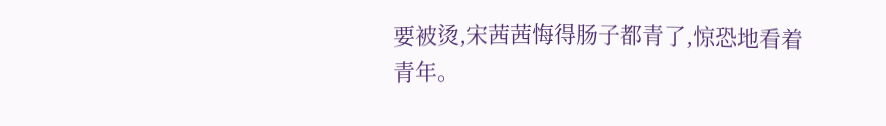要被烫,宋茜茜悔得肠子都青了,惊恐地看着青年。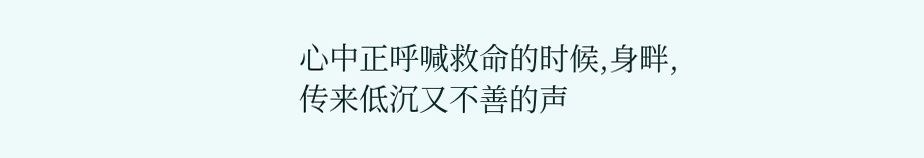心中正呼喊救命的时候,身畔,传来低沉又不善的声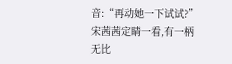音:“再动她一下试试?” 宋茜茜定睛一看,有一柄无比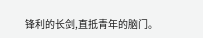锋利的长剑,直抵青年的脑门。